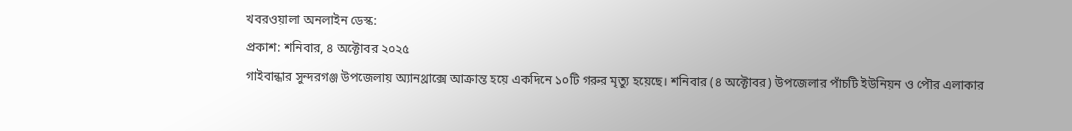খবরওয়ালা অনলাইন ডেস্ক:
প্রকাশ: শনিবার, ৪ অক্টোবর ২০২৫
গাইবান্ধার সুন্দরগঞ্জ উপজেলায় অ্যানথ্রাক্সে আক্রান্ত হয়ে একদিনে ১০টি গরুর মৃত্যু হয়েছে। শনিবার (৪ অক্টোবর) উপজেলার পাঁচটি ইউনিয়ন ও পৌর এলাকার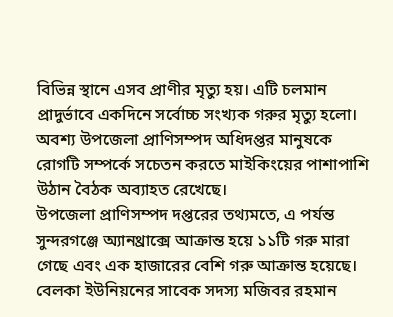বিভিন্ন স্থানে এসব প্রাণীর মৃত্যু হয়। এটি চলমান প্রাদুর্ভাবে একদিনে সর্বোচ্চ সংখ্যক গরুর মৃত্যু হলো। অবশ্য উপজেলা প্রাণিসম্পদ অধিদপ্তর মানুষকে রোগটি সম্পর্কে সচেতন করতে মাইকিংয়ের পাশাপাশি উঠান বৈঠক অব্যাহত রেখেছে।
উপজেলা প্রাণিসম্পদ দপ্তরের তথ্যমতে, এ পর্যন্ত সুন্দরগঞ্জে অ্যানথ্রাক্সে আক্রান্ত হয়ে ১১টি গরু মারা গেছে এবং এক হাজারের বেশি গরু আক্রান্ত হয়েছে।
বেলকা ইউনিয়নের সাবেক সদস্য মজিবর রহমান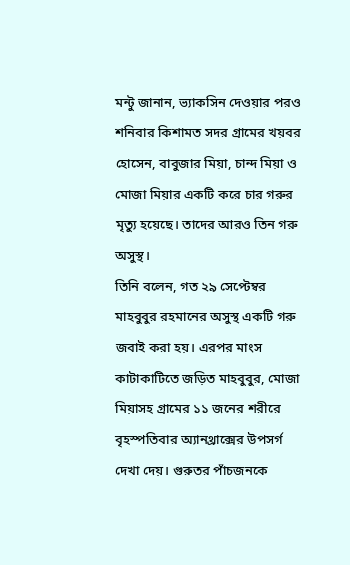মন্টু জানান, ভ্যাকসিন দেওয়ার পরও শনিবার কিশামত সদর গ্রামের খয়বর হোসেন, বাবুজার মিয়া, চান্দ মিয়া ও মোজা মিয়ার একটি করে চার গরুর মৃত্যু হয়েছে। তাদের আরও তিন গরু অসুস্থ।
তিনি বলেন, গত ২৯ সেপ্টেম্বর মাহবুবুর রহমানের অসুস্থ একটি গরু জবাই করা হয়। এরপর মাংস কাটাকাটিতে জড়িত মাহবুবুর, মোজা মিয়াসহ গ্রামের ১১ জনের শরীরে বৃহস্পতিবার অ্যানথ্রাক্সের উপসর্গ দেখা দেয়। গুরুতর পাঁচজনকে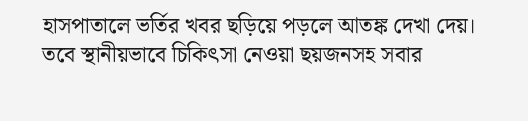হাসপাতালে ভর্তির খবর ছড়িয়ে পড়লে আতঙ্ক দেখা দেয়। তবে স্থানীয়ভাবে চিকিৎসা নেওয়া ছয়জনসহ সবার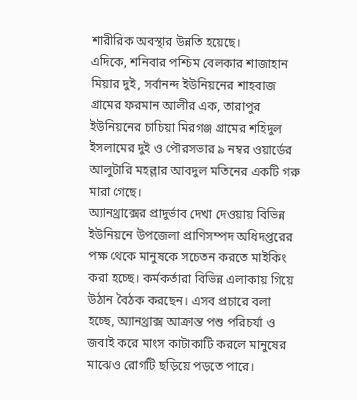শারীরিক অবস্থার উন্নতি হয়েছে।
এদিকে, শনিবার পশ্চিম বেলকার শাজাহান মিয়ার দুই, সর্বানন্দ ইউনিয়নের শাহবাজ গ্রামের ফরমান আলীর এক, তারাপুর ইউনিয়নের চাচিয়া মিরগঞ্জ গ্রামের শহিদুল ইসলামের দুই ও পৌরসভার ৯ নম্বর ওয়ার্ডের আলুটারি মহল্লার আবদুল মতিনের একটি গরু মারা গেছে।
অ্যানথ্রাক্সের প্রাদুর্ভাব দেখা দেওয়ায় বিভিন্ন ইউনিয়নে উপজেলা প্রাণিসম্পদ অধিদপ্তরের পক্ষ থেকে মানুষকে সচেতন করতে মাইকিং করা হচ্ছে। কর্মকর্তারা বিভিন্ন এলাকায় গিয়ে উঠান বৈঠক করছেন। এসব প্রচারে বলা হচ্ছে, অ্যানথ্রাক্স আক্রান্ত পশু পরিচর্যা ও জবাই করে মাংস কাটাকাটি করলে মানুষের মাঝেও রোগটি ছড়িয়ে পড়তে পারে।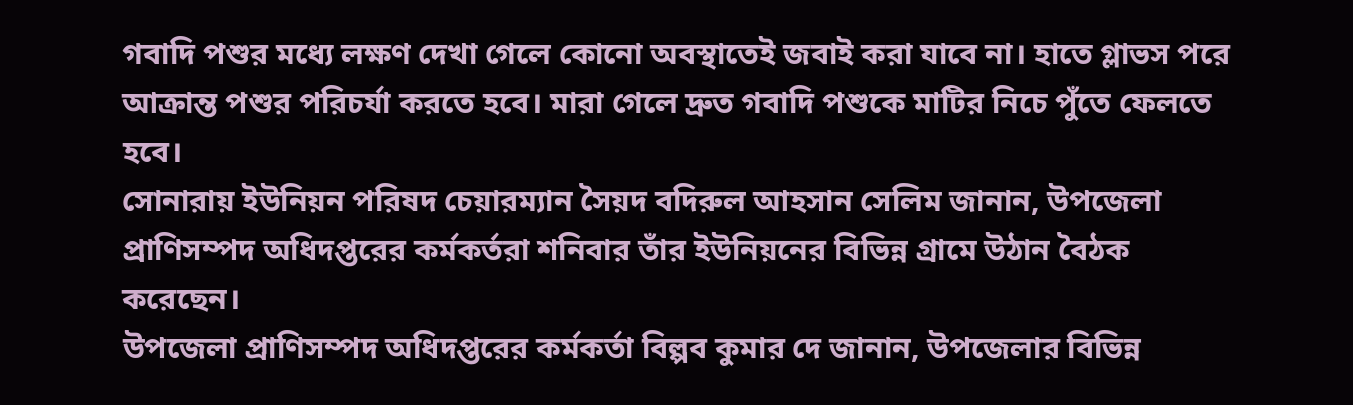গবাদি পশুর মধ্যে লক্ষণ দেখা গেলে কোনো অবস্থাতেই জবাই করা যাবে না। হাতে গ্লাভস পরে আক্রান্ত পশুর পরিচর্যা করতে হবে। মারা গেলে দ্রুত গবাদি পশুকে মাটির নিচে পুঁতে ফেলতে হবে।
সোনারায় ইউনিয়ন পরিষদ চেয়ারম্যান সৈয়দ বদিরুল আহসান সেলিম জানান, উপজেলা প্রাণিসম্পদ অধিদপ্তরের কর্মকর্তরা শনিবার তাঁর ইউনিয়নের বিভিন্ন গ্রামে উঠান বৈঠক করেছেন।
উপজেলা প্রাণিসম্পদ অধিদপ্তরের কর্মকর্তা বিল্পব কুমার দে জানান, উপজেলার বিভিন্ন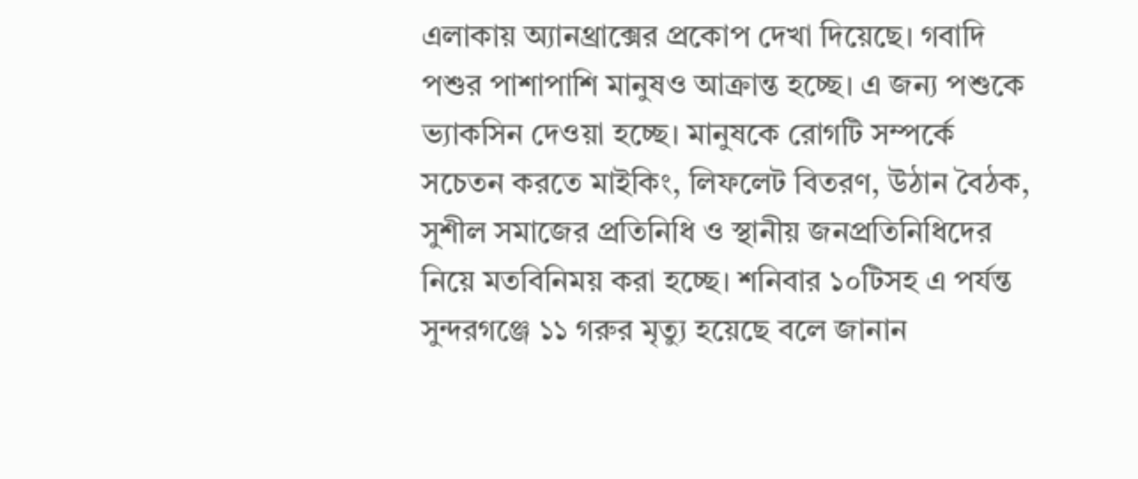এলাকায় অ্যানথ্রাক্সের প্রকোপ দেখা দিয়েছে। গবাদি পশুর পাশাপাশি মানুষও আক্রান্ত হচ্ছে। এ জন্য পশুকে ভ্যাকসিন দেওয়া হচ্ছে। মানুষকে রোগটি সম্পর্কে সচেতন করতে মাইকিং, লিফলেট বিতরণ, উঠান বৈঠক, সুশীল সমাজের প্রতিনিধি ও স্থানীয় জনপ্রতিনিধিদের নিয়ে মতবিনিময় করা হচ্ছে। শনিবার ১০টিসহ এ পর্যন্ত সুন্দরগঞ্জে ১১ গরুর মৃত্যু হয়েছে বলে জানান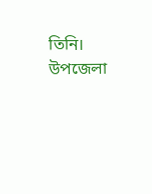তিনি।
উপজেলা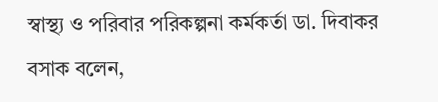স্বাস্থ্য ও পরিবার পরিকল্পনা কর্মকর্তা ডা. দিবাকর বসাক বলেন,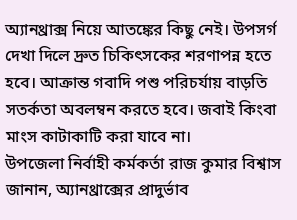অ্যানথ্রাক্স নিয়ে আতঙ্কের কিছু নেই। উপসর্গ দেখা দিলে দ্রুত চিকিৎসকের শরণাপন্ন হতে হবে। আক্রান্ত গবাদি পশু পরিচর্যায় বাড়তি সতর্কতা অবলম্বন করতে হবে। জবাই কিংবা মাংস কাটাকাটি করা যাবে না।
উপজেলা নির্বাহী কর্মকর্তা রাজ কুমার বিশ্বাস জানান, অ্যানথ্রাক্সের প্রাদুর্ভাব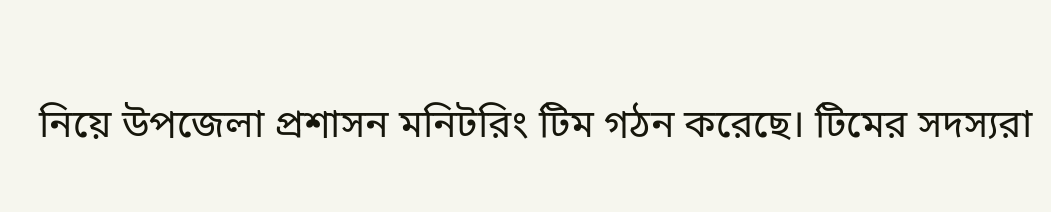নিয়ে উপজেলা প্রশাসন মনিটরিং টিম গঠন করেছে। টিমের সদস্যরা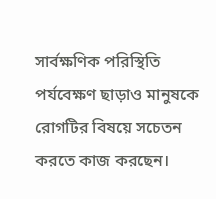সার্বক্ষণিক পরিস্থিতি পর্যবেক্ষণ ছাড়াও মানুষকে রোগটির বিষয়ে সচেতন করতে কাজ করছেন।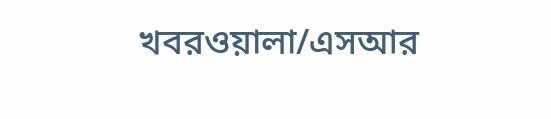খবরওয়ালা/এসআর